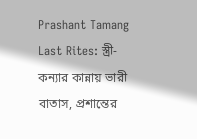Prashant Tamang Last Rites: স্ত্রী-কন্যার কান্নায় ভারী বাতাস, প্রশান্তের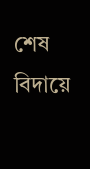শেষ বিদায়ে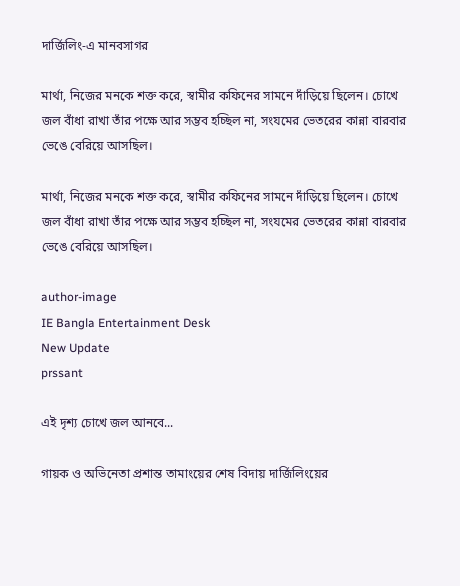দার্জিলিং-এ মানবসাগর

মার্থা, নিজের মনকে শক্ত করে, স্বামীর কফিনের সামনে দাঁড়িয়ে ছিলেন। চোখে জল বাঁধা রাখা তাঁর পক্ষে আর সম্ভব হচ্ছিল না, সংযমের ভেতরের কান্না বারবার ভেঙে বেরিয়ে আসছিল।

মার্থা, নিজের মনকে শক্ত করে, স্বামীর কফিনের সামনে দাঁড়িয়ে ছিলেন। চোখে জল বাঁধা রাখা তাঁর পক্ষে আর সম্ভব হচ্ছিল না, সংযমের ভেতরের কান্না বারবার ভেঙে বেরিয়ে আসছিল।

author-image
IE Bangla Entertainment Desk
New Update
prssant

এই দৃশ্য চোখে জল আনবে...

গায়ক ও অভিনেতা প্রশান্ত তামাংয়ের শেষ বিদায় দার্জিলিংয়ের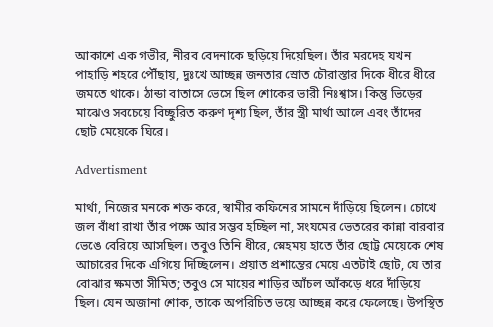আকাশে এক গভীর, নীরব বেদনাকে ছড়িয়ে দিয়েছিল। তাঁর মরদেহ যখন পাহাড়ি শহরে পৌঁছায়, দুঃখে আচ্ছন্ন জনতার স্রোত চৌরাস্তার দিকে ধীরে ধীরে জমতে থাকে। ঠান্ডা বাতাসে ভেসে ছিল শোকের ভারী নিঃশ্বাস। কিন্তু ভিড়ের মাঝেও সবচেয়ে বিচ্ছুরিত করুণ দৃশ্য ছিল, তাঁর স্ত্রী মার্থা আলে এবং তাঁদের ছোট মেয়েকে ঘিরে।

Advertisment

মার্থা, নিজের মনকে শক্ত করে, স্বামীর কফিনের সামনে দাঁড়িয়ে ছিলেন। চোখে জল বাঁধা রাখা তাঁর পক্ষে আর সম্ভব হচ্ছিল না, সংযমের ভেতরের কান্না বারবার ভেঙে বেরিয়ে আসছিল। তবুও তিনি ধীরে, স্নেহময় হাতে তাঁর ছোট্ট মেয়েকে শেষ আচারের দিকে এগিয়ে দিচ্ছিলেন। প্রয়াত প্রশান্তের মেয়ে এতটাই ছোট, যে তার বোঝার ক্ষমতা সীমিত; তবুও সে মায়ের শাড়ির আঁচল আঁকড়ে ধরে দাঁড়িয়ে ছিল। যেন অজানা শোক, তাকে অপরিচিত ভয়ে আচ্ছন্ন করে ফেলেছে। উপস্থিত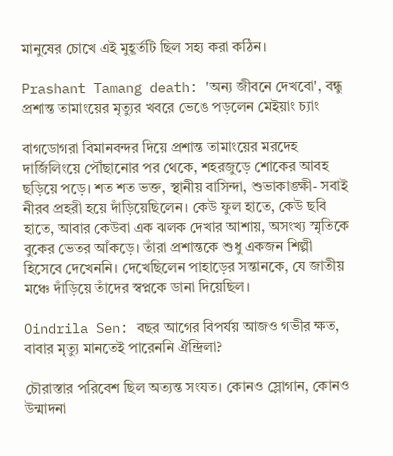মানুষের চোখে এই মুহূর্তটি ছিল সহ্য করা কঠিন।

Prashant Tamang death: 'অন্য জীবনে দেখবো', বন্ধু প্রশান্ত তামাংয়ের মৃত্যুর খবরে ভেঙে পড়লেন মেইয়াং চ্যাং

বাগডোগরা বিমানবন্দর দিয়ে প্রশান্ত তামাংয়ের মরদেহ দার্জিলিংয়ে পৌঁছানোর পর থেকে, শহরজুড়ে শোকের আবহ ছড়িয়ে পড়ে। শত শত ভক্ত, স্থানীয় বাসিন্দা, শুভাকাঙ্ক্ষী- সবাই নীরব প্রহরী হয়ে দাঁড়িয়েছিলেন। কেউ ফুল হাতে, কেউ ছবি হাতে, আবার কেউবা এক ঝলক দেখার আশায়, অসংখ্য স্মৃতিকে বুকের ভেতর আঁকড়ে। তাঁরা প্রশান্তকে শুধু একজন শিল্পী হিসেবে দেখেননি। দেখেছিলেন পাহাড়ের সন্তানকে, যে জাতীয় মঞ্চে দাঁড়িয়ে তাঁদের স্বপ্নকে ডানা দিয়েছিল।

Oindrila Sen: বছর আগের বিপর্যয় আজও গভীর ক্ষত, বাবার মৃত্যু মানতেই পারেননি ঐন্দ্রিলা?

চৌরাস্তার পরিবেশ ছিল অত্যন্ত সংযত। কোনও স্লোগান, কোনও উন্মাদনা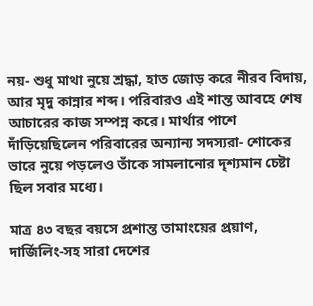নয়- শুধু মাথা নুয়ে শ্রদ্ধা, হাত জোড় করে নীরব বিদায়, আর মৃদু কান্নার শব্দ। পরিবারও এই শান্ত আবহে শেষ আচারের কাজ সম্পন্ন করে। মার্থার পাশে দাঁড়িয়েছিলেন পরিবারের অন্যান্য সদস্যরা- শোকের ভারে নুয়ে পড়লেও তাঁকে সামলানোর দৃশ্যমান চেষ্টা ছিল সবার মধ্যে।

মাত্র ৪৩ বছর বয়সে প্রশান্ত তামাংয়ের প্রয়াণ, দার্জিলিং-সহ সারা দেশের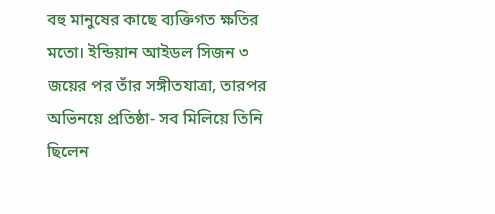বহু মানুষের কাছে ব্যক্তিগত ক্ষতির মতো। ইন্ডিয়ান আইডল সিজন ৩ জয়ের পর তাঁর সঙ্গীতযাত্রা, তারপর অভিনয়ে প্রতিষ্ঠা- সব মিলিয়ে তিনি ছিলেন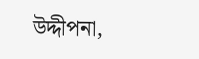উদ্দীপনা,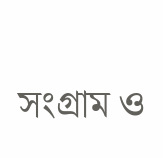সংগ্রাম ও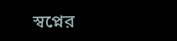স্বপ্নের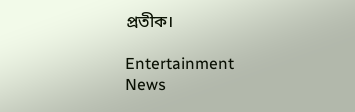প্রতীক।

Entertainment News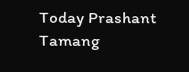Today Prashant Tamang